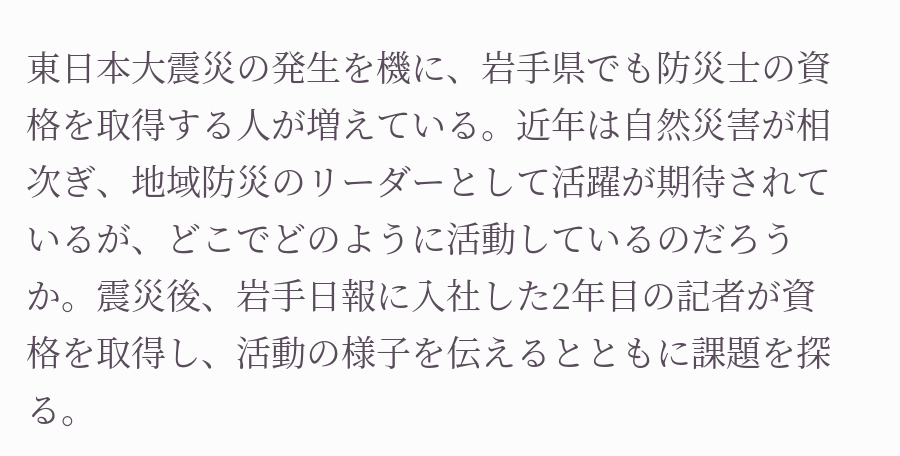東日本大震災の発生を機に、岩手県でも防災士の資格を取得する人が増えている。近年は自然災害が相次ぎ、地域防災のリーダーとして活躍が期待されているが、どこでどのように活動しているのだろうか。震災後、岩手日報に入社した2年目の記者が資格を取得し、活動の様子を伝えるとともに課題を探る。